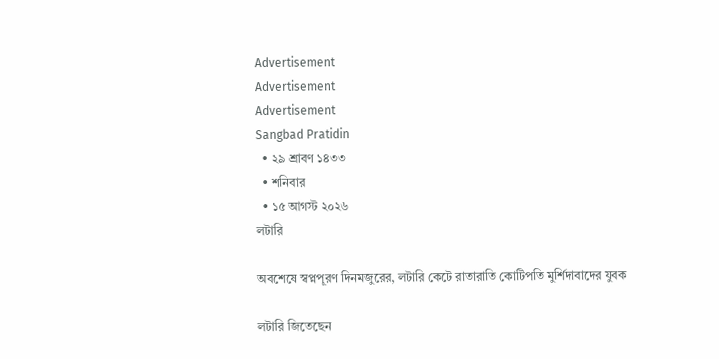Advertisement
Advertisement
Advertisement
Sangbad Pratidin
  • ২৯ শ্রাবণ ১৪৩৩
  • শনিবার
  • ১৫ আগস্ট ২০২৬
লটারি

অবশেষে স্বপ্নপূরণ দিনমজুরের, লটারি কেটে রাতারাতি কোটিপতি মুর্শিদাবাদের যুবক

লটারি জিতেছেন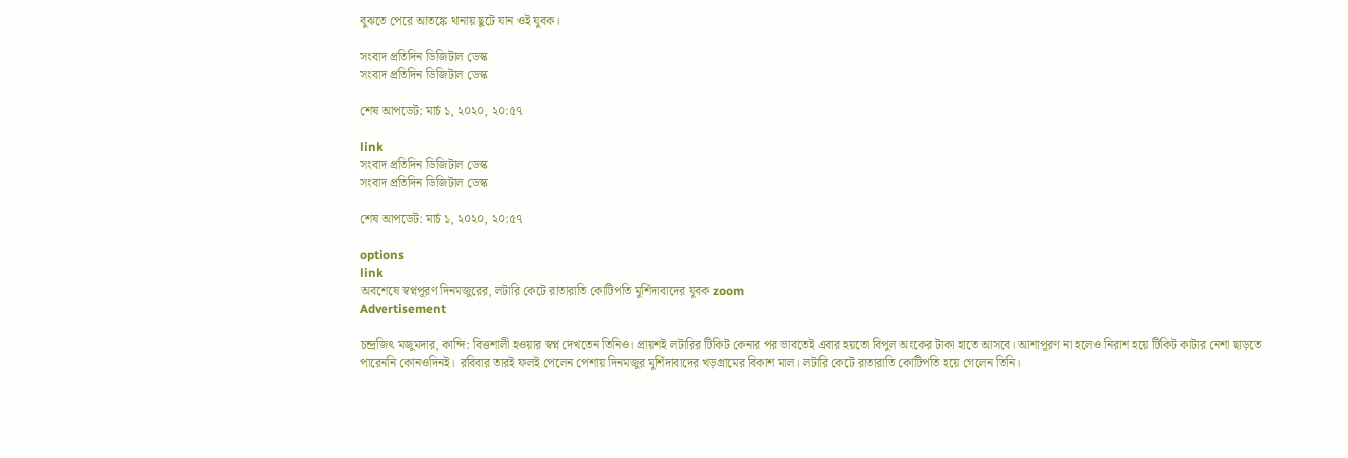বুঝতে পেরে আতঙ্কে থানায় ছুটে যান ওই যুবক।

সংবাদ প্রতিদিন ডিজিটাল ডেস্ক
সংবাদ প্রতিদিন ডিজিটাল ডেস্ক

শেষ আপডেট: মার্চ ১, ২০২০, ২০:৫৭

link
সংবাদ প্রতিদিন ডিজিটাল ডেস্ক
সংবাদ প্রতিদিন ডিজিটাল ডেস্ক

শেষ আপডেট: মার্চ ১, ২০২০, ২০:৫৭

options
link
অবশেষে স্বপ্নপূরণ দিনমজুরের, লটারি কেটে রাতারাতি কোটিপতি মুর্শিদাবাদের যুবক zoom
Advertisement

চন্দ্রজিৎ মজুমদার, কান্দি: বিত্তশালী হওয়ার স্বপ্ন দেখতেন তিনিও। প্রায়শই লটারির টিকিট কেনার পর ভাবতেই এবার হয়তো বিপুল অংকের টাকা হাতে আসবে। আশাপূরণ না হলেও নিরাশ হয়ে টিকিট কাটার নেশা ছাড়তে পারেননি কোনওদিনই।  রবিবার তারই ফলই পেলেন পেশায় দিনমজুর মুর্শিদাবাদের খড়গ্রামের বিকাশ মাল। লটারি কেটে রাতারাতি কোটিপতি হয়ে গেলেন তিনি।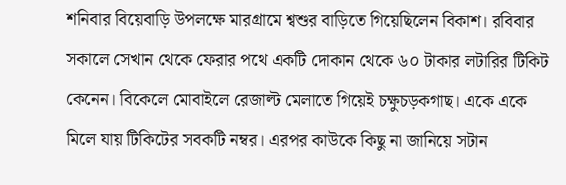শনিবার বিয়েবাড়ি উপলক্ষে মারগ্রামে শ্বশুর বাড়িতে গিয়েছিলেন বিকাশ। রবিবার সকালে সেখান থেকে ফেরার পথে একটি দোকান থেকে ৬০ টাকার লটারির টিকিট কেনেন। বিকেলে মোবাইলে রেজাল্ট মেলাতে গিয়েই চক্ষুচড়কগাছ। একে একে মিলে যায় টিকিটের সবকটি নম্বর। এরপর কাউকে কিছু না জানিয়ে সটান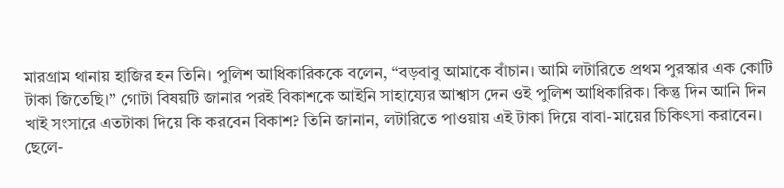মারগ্রাম থানায় হাজির হন তিনি। পুলিশ আধিকারিককে বলেন, “বড়বাবু আমাকে বাঁচান। আমি লটারিতে প্রথম পুরস্কার এক কোটি টাকা জিতেছি।” গোটা বিষয়টি জানার পরই বিকাশকে আইনি সাহায্যের আশ্বাস দেন ওই পুলিশ আধিকারিক। কিন্তু দিন আনি দিন খাই সংসারে এতটাকা দিয়ে কি করবেন বিকাশ? তিনি জানান, লটারিতে পাওয়ায় এই টাকা দিয়ে বাবা-মায়ের চিকিৎসা করাবেন। ছেলে-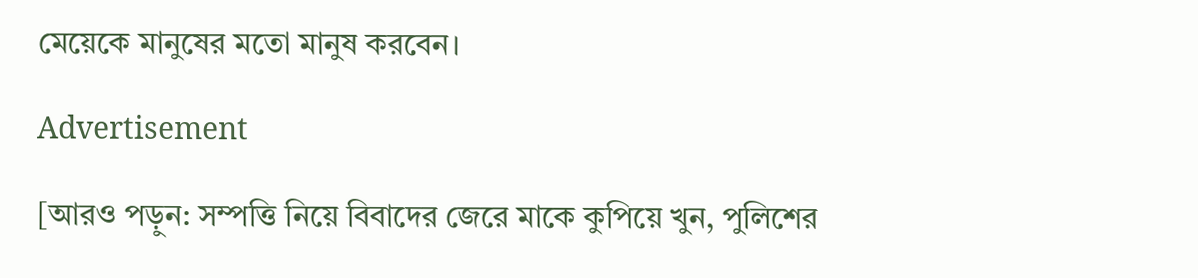মেয়েকে মানুষের মতো মানুষ করবেন।

Advertisement

[আরও পড়ুন: সম্পত্তি নিয়ে বিবাদের জেরে মাকে কুপিয়ে খুন, পুলিশের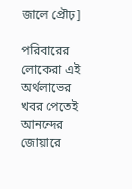জালে প্রৌঢ়]

পরিবারের লোকেরা এই অর্থলাভের খবর পেতেই আনন্দের জোয়ারে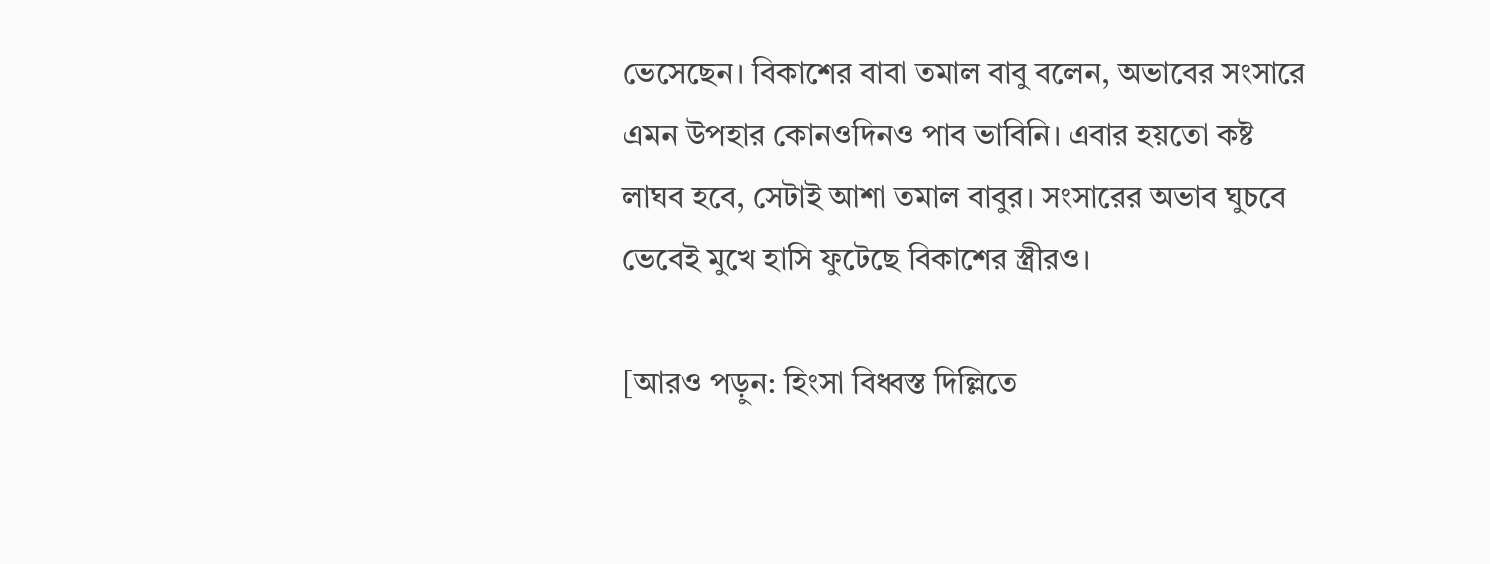ভেসেছেন। বিকাশের বাবা তমাল বাবু বলেন, অভাবের সংসারে এমন উপহার কোনওদিনও পাব ভাবিনি। এবার হয়তো কষ্ট লাঘব হবে, সেটাই আশা তমাল বাবুর। সংসারের অভাব ঘুচবে ভেবেই মুখে হাসি ফুটেছে বিকাশের স্ত্রীরও।

[আরও পড়ুন: হিংসা বিধ্বস্ত দিল্লিতে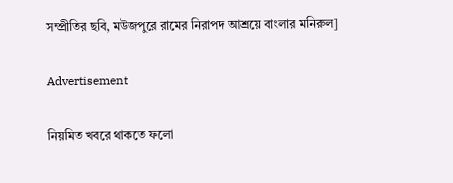সম্প্রীতির ছবি, মউজপুরে রামের নিরাপদ আশ্রয়ে বাংলার মনিরুল]

Advertisement

নিয়মিত খবরে থাকতে ফলো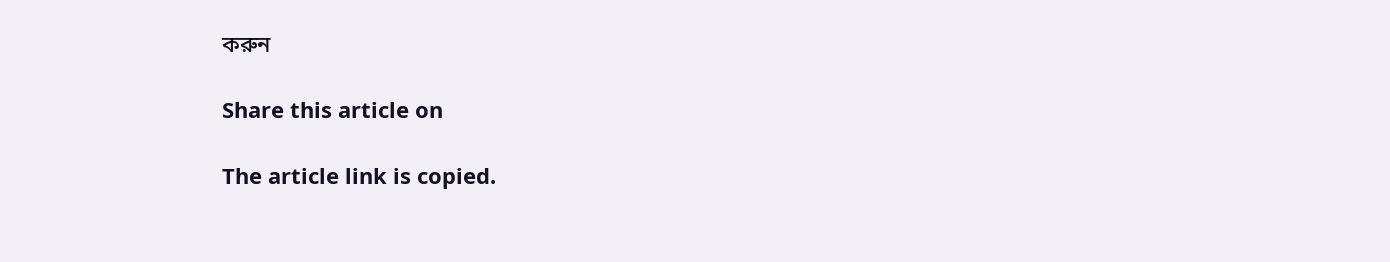করুন

Share this article on

The article link is copied.